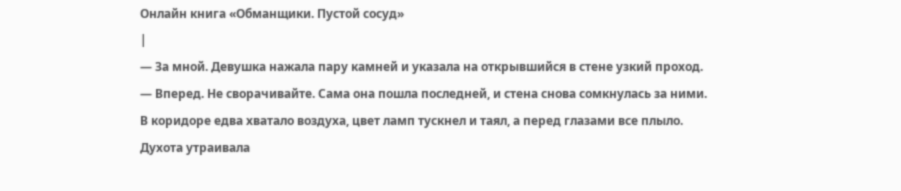Онлайн книга «Обманщики. Пустой сосуд»
|
— За мной. Девушка нажала пару камней и указала на открывшийся в стене узкий проход. — Вперед. Не сворачивайте. Сама она пошла последней, и стена снова сомкнулась за ними. В коридоре едва хватало воздуха, цвет ламп тускнел и таял, а перед глазами все плыло. Духота утраивала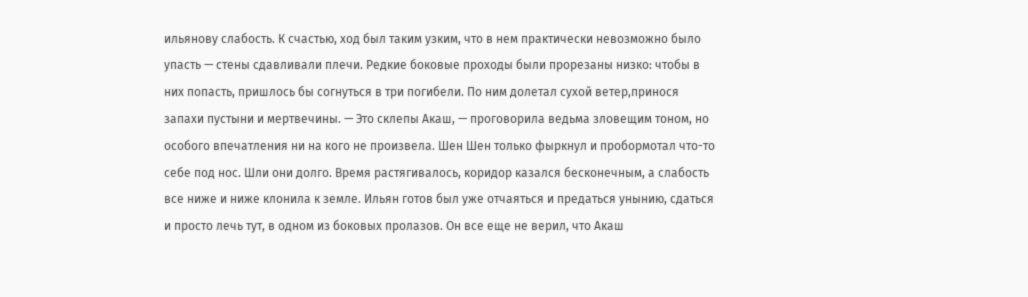ильянову слабость. К счастью, ход был таким узким, что в нем практически невозможно было упасть — стены сдавливали плечи. Редкие боковые проходы были прорезаны низко: чтобы в них попасть, пришлось бы согнуться в три погибели. По ним долетал сухой ветер,принося запахи пустыни и мертвечины. — Это склепы Акаш, — проговорила ведьма зловещим тоном, но особого впечатления ни на кого не произвела. Шен Шен только фыркнул и пробормотал что-то себе под нос. Шли они долго. Время растягивалось, коридор казался бесконечным, а слабость все ниже и ниже клонила к земле. Ильян готов был уже отчаяться и предаться унынию, сдаться и просто лечь тут, в одном из боковых пролазов. Он все еще не верил, что Акаш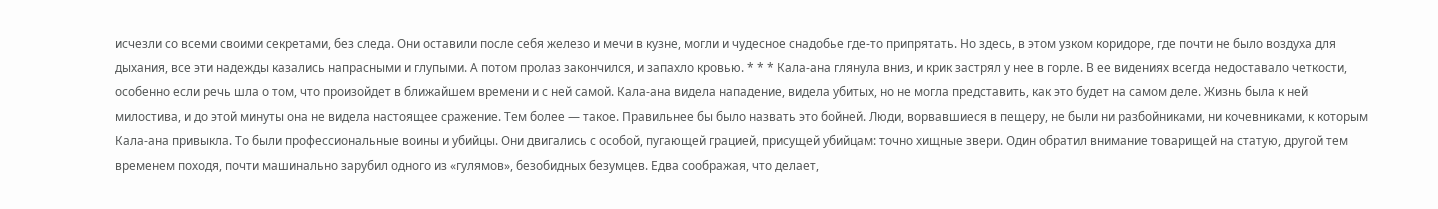исчезли со всеми своими секретами, без следа. Они оставили после себя железо и мечи в кузне, могли и чудесное снадобье где-то припрятать. Но здесь, в этом узком коридоре, где почти не было воздуха для дыхания, все эти надежды казались напрасными и глупыми. А потом пролаз закончился, и запахло кровью. * * * Кала-ана глянула вниз, и крик застрял у нее в горле. В ее видениях всегда недоставало четкости, особенно если речь шла о том, что произойдет в ближайшем времени и с ней самой. Кала-ана видела нападение, видела убитых, но не могла представить, как это будет на самом деле. Жизнь была к ней милостива, и до этой минуты она не видела настоящее сражение. Тем более — такое. Правильнее бы было назвать это бойней. Люди, ворвавшиеся в пещеру, не были ни разбойниками, ни кочевниками, к которым Кала-ана привыкла. То были профессиональные воины и убийцы. Они двигались с особой, пугающей грацией, присущей убийцам: точно хищные звери. Один обратил внимание товарищей на статую, другой тем временем походя, почти машинально зарубил одного из «гулямов», безобидных безумцев. Едва соображая, что делает,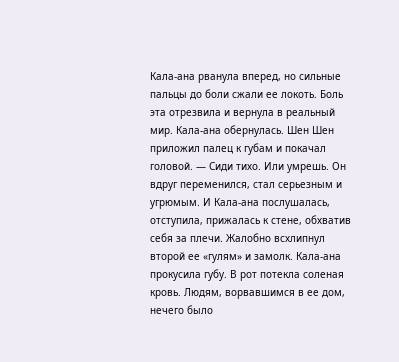Кала-ана рванула вперед, но сильные пальцы до боли сжали ее локоть. Боль эта отрезвила и вернула в реальный мир. Кала-ана обернулась. Шен Шен приложил палец к губам и покачал головой. — Сиди тихо. Или умрешь. Он вдруг переменился, стал серьезным и угрюмым. И Кала-ана послушалась, отступила, прижалась к стене, обхватив себя за плечи. Жалобно всхлипнул второй ее «гулям» и замолк. Кала-ана прокусила губу. В рот потекла соленая кровь. Людям, ворвавшимся в ее дом, нечего было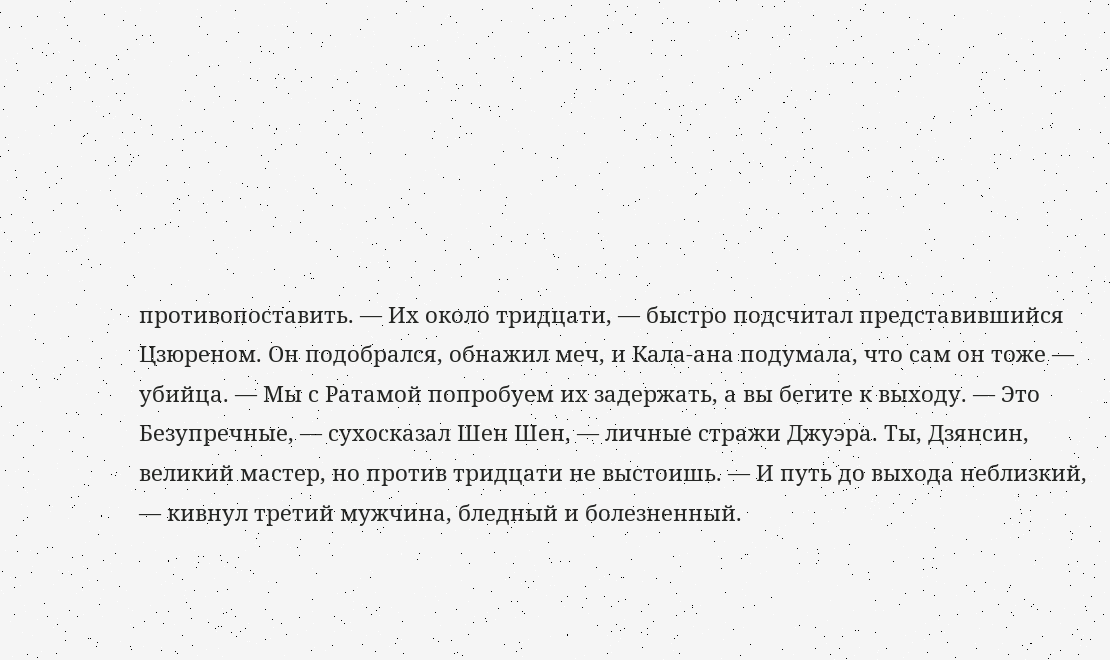противопоставить. — Их около тридцати, — быстро подсчитал представившийся Цзюреном. Он подобрался, обнажил меч, и Кала-ана подумала, что сам он тоже — убийца. — Мы с Ратамой попробуем их задержать, а вы бегите к выходу. — Это Безупречные, — сухосказал Шен Шен, — личные стражи Джуэра. Ты, Дзянсин, великий мастер, но против тридцати не выстоишь. — И путь до выхода неблизкий, — кивнул третий мужчина, бледный и болезненный.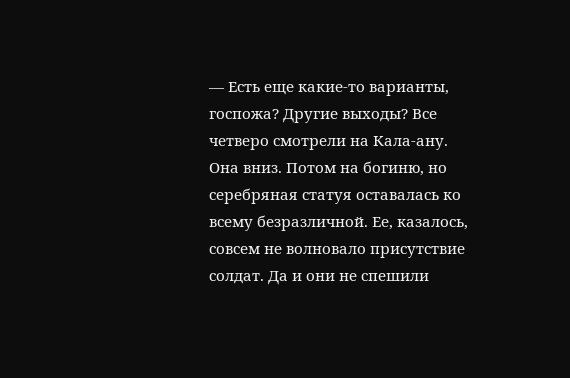— Есть еще какие-то варианты, госпожа? Другие выходы? Все четверо смотрели на Кала-ану. Она вниз. Потом на богиню, но серебряная статуя оставалась ко всему безразличной. Ее, казалось, совсем не волновало присутствие солдат. Да и они не спешили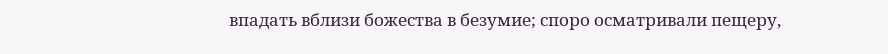впадать вблизи божества в безумие; споро осматривали пещеру,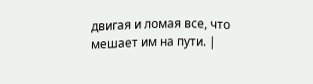двигая и ломая все, что мешает им на пути. |